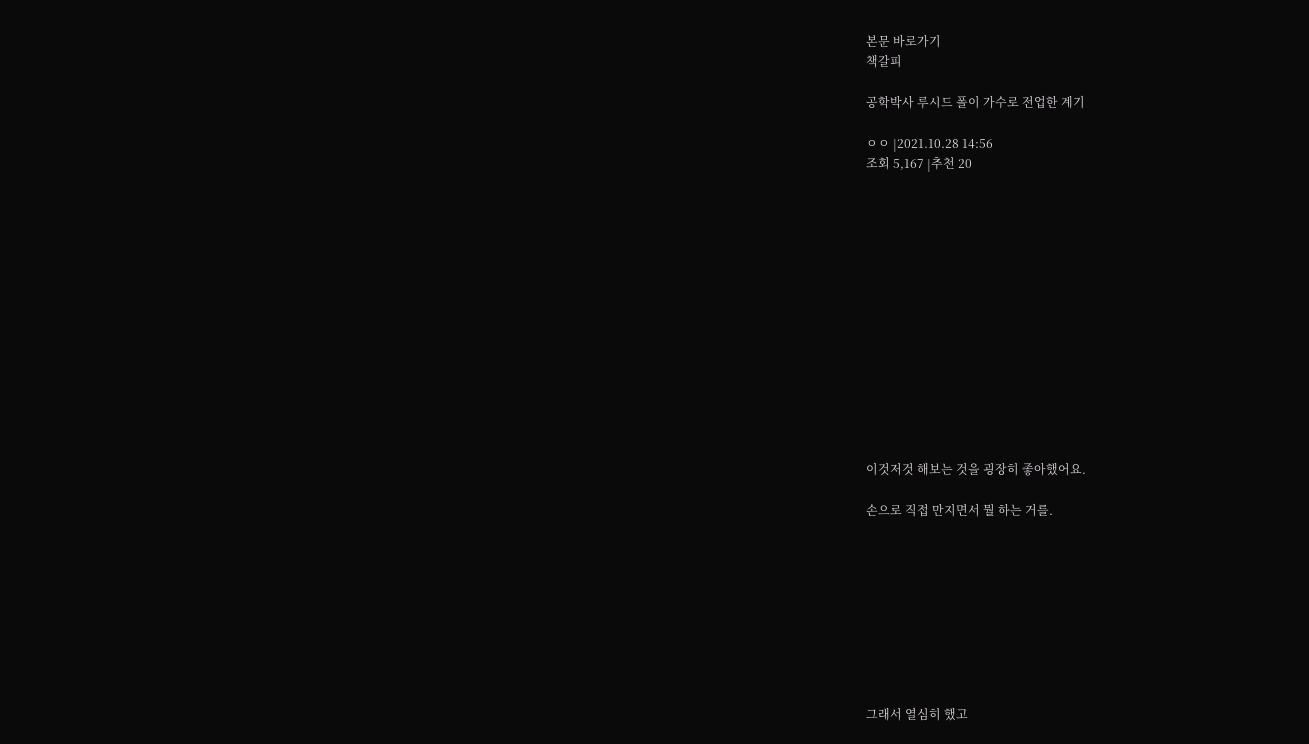본문 바로가기
책갈피

공학박사 루시드 폴이 가수로 전업한 계기

ㅇㅇ |2021.10.28 14:56
조회 5,167 |추천 20














이것저것 해보는 것을 굉장히 좋아했어요.

손으로 직접 만지면서 뭘 하는 거를.









그래서 열심히 했고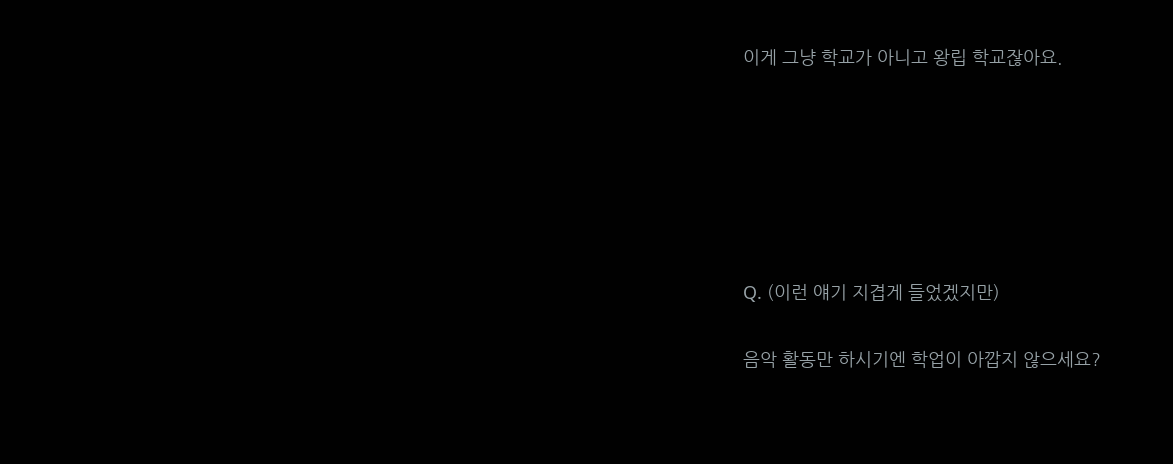이게 그냥 학교가 아니고 왕립 학교잖아요.






Q. (이런 얘기 지겹게 들었겠지만)

음악 활동만 하시기엔 학업이 아깝지 않으세요?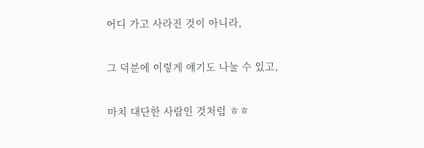어디 가고 사라진 것이 아니라,

그 덕분에 이렇게 얘기도 나눌 수 있고,

마치 대단한 사람인 것처럼 ㅎㅎ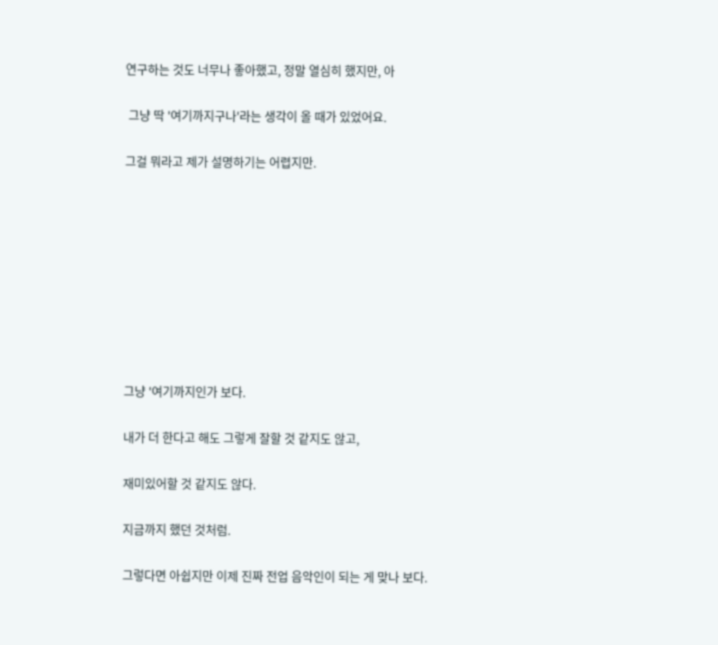연구하는 것도 너무나 좋아했고, 정말 열심히 했지만, 아

 그냥 딱 '여기까지구나'라는 생각이 올 때가 있었어요.

그걸 뭐라고 제가 설명하기는 어렵지만.









그냥 '여기까지인가 보다.

내가 더 한다고 해도 그렇게 잘할 것 같지도 않고,

재미있어할 것 같지도 않다.

지금까지 했던 것처럼.

그렇다면 아쉽지만 이제 진짜 전업 음악인이 되는 게 맞나 보다.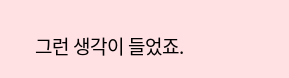그런 생각이 들었죠.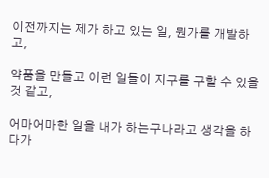이전까지는 제가 하고 있는 일, 뭔가를 개발하고,

약품을 만들고 이런 일들이 지구를 구할 수 있을 것 같고,

어마어마한 일을 내가 하는구나라고 생각을 하다가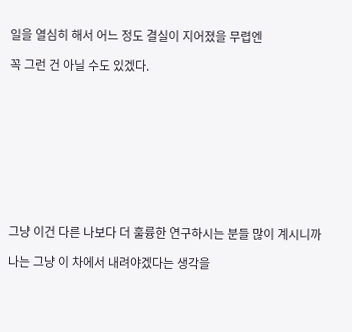일을 열심히 해서 어느 정도 결실이 지어졌을 무렵엔

꼭 그런 건 아닐 수도 있겠다.










그냥 이건 다른 나보다 더 훌륭한 연구하시는 분들 많이 계시니까

나는 그냥 이 차에서 내려야겠다는 생각을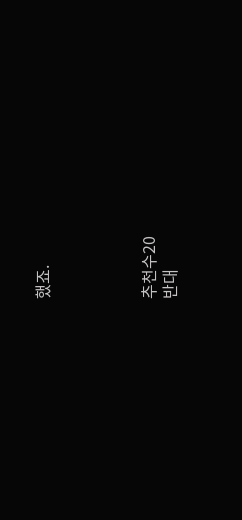했죠.




추천수20
반대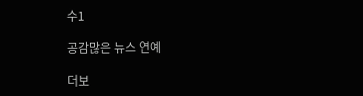수1

공감많은 뉴스 연예

더보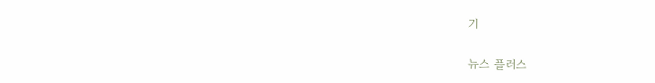기

뉴스 플러스